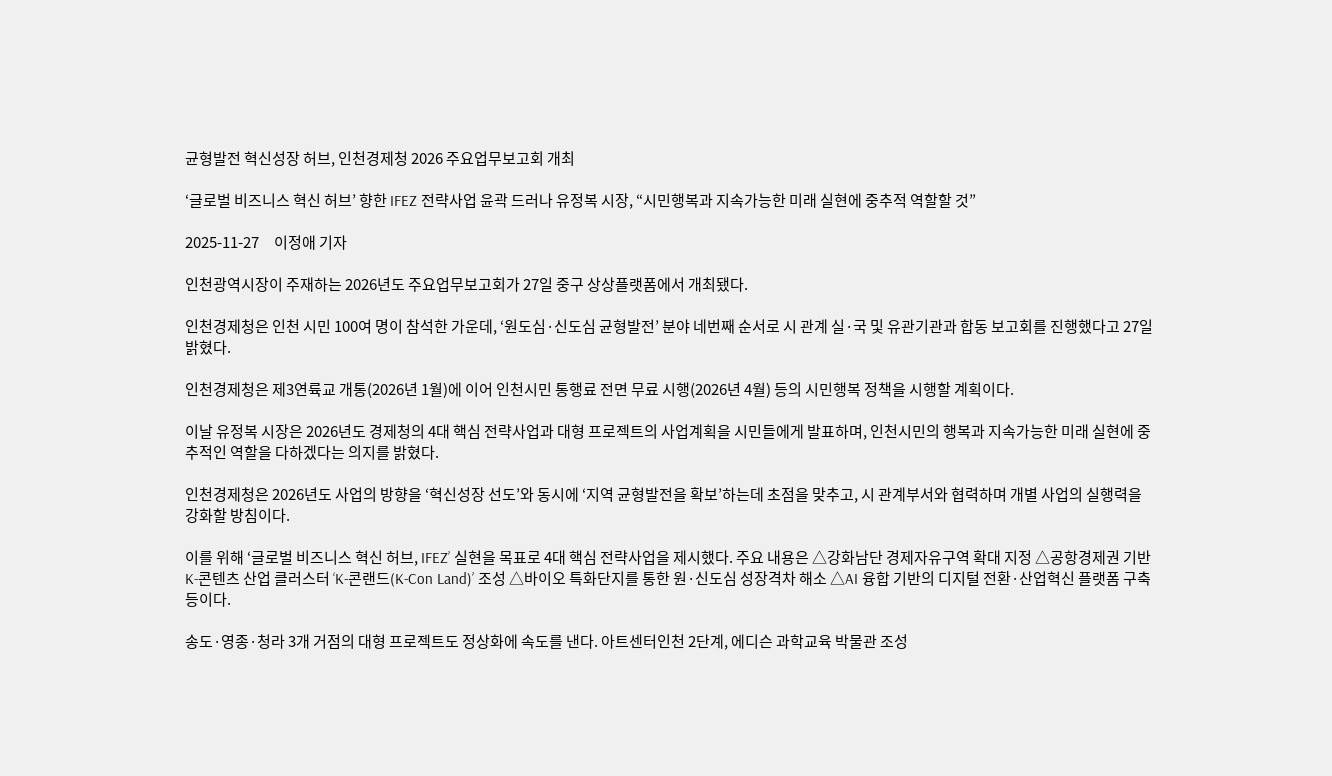균형발전 혁신성장 허브, 인천경제청 2026 주요업무보고회 개최

‘글로벌 비즈니스 혁신 허브’ 향한 IFEZ 전략사업 윤곽 드러나 유정복 시장, “시민행복과 지속가능한 미래 실현에 중추적 역할할 것”

2025-11-27     이정애 기자

인천광역시장이 주재하는 2026년도 주요업무보고회가 27일 중구 상상플랫폼에서 개최됐다.

인천경제청은 인천 시민 100여 명이 참석한 가운데, ‘원도심·신도심 균형발전’ 분야 네번째 순서로 시 관계 실·국 및 유관기관과 합동 보고회를 진행했다고 27일 밝혔다.

인천경제청은 제3연륙교 개통(2026년 1월)에 이어 인천시민 통행료 전면 무료 시행(2026년 4월) 등의 시민행복 정책을 시행할 계획이다.

이날 유정복 시장은 2026년도 경제청의 4대 핵심 전략사업과 대형 프로젝트의 사업계획을 시민들에게 발표하며, 인천시민의 행복과 지속가능한 미래 실현에 중추적인 역할을 다하겠다는 의지를 밝혔다.

인천경제청은 2026년도 사업의 방향을 ‘혁신성장 선도’와 동시에 ‘지역 균형발전을 확보’하는데 초점을 맞추고, 시 관계부서와 협력하며 개별 사업의 실행력을 강화할 방침이다.

이를 위해 ‘글로벌 비즈니스 혁신 허브, IFEZ’ 실현을 목표로 4대 핵심 전략사업을 제시했다. 주요 내용은 △강화남단 경제자유구역 확대 지정 △공항경제권 기반 K-콘텐츠 산업 클러스터 ‘K-콘랜드(K-Con Land)’ 조성 △바이오 특화단지를 통한 원·신도심 성장격차 해소 △AI 융합 기반의 디지털 전환·산업혁신 플랫폼 구축 등이다.

송도·영종·청라 3개 거점의 대형 프로젝트도 정상화에 속도를 낸다. 아트센터인천 2단계, 에디슨 과학교육 박물관 조성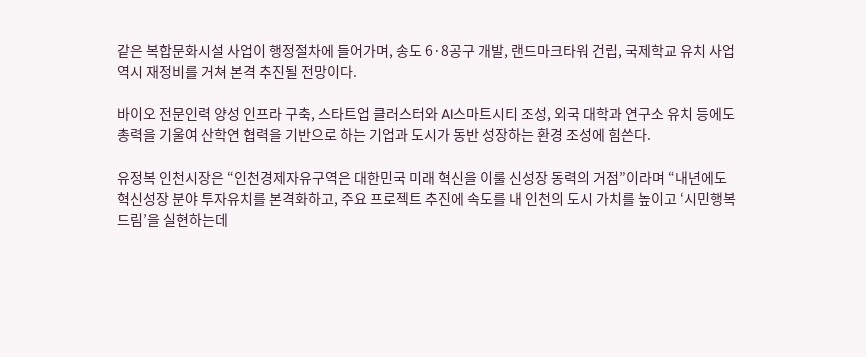같은 복합문화시설 사업이 행정절차에 들어가며, 송도 6·8공구 개발, 랜드마크타워 건립, 국제학교 유치 사업 역시 재정비를 거쳐 본격 추진될 전망이다.

바이오 전문인력 양성 인프라 구축, 스타트업 클러스터와 AI스마트시티 조성, 외국 대학과 연구소 유치 등에도 총력을 기울여 산학연 협력을 기반으로 하는 기업과 도시가 동반 성장하는 환경 조성에 힘쓴다.

유정복 인천시장은 “인천경제자유구역은 대한민국 미래 혁신을 이룰 신성장 동력의 거점”이라며 “내년에도 혁신성장 분야 투자유치를 본격화하고, 주요 프로젝트 추진에 속도를 내 인천의 도시 가치를 높이고 ‘시민행복 드림’을 실현하는데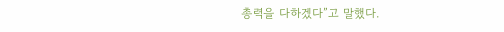총력을 다하겠다”고 말했다.